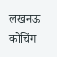लखनऊ कोचिंग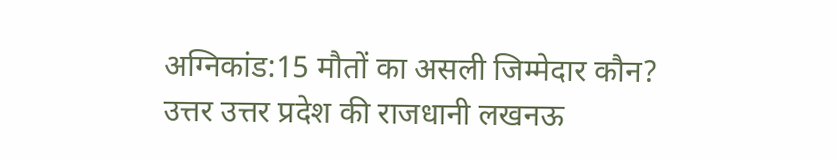अग्निकांड:15 मौतों का असली जिम्मेदार कौन?
उत्तर उत्तर प्रदेश की राजधानी लखनऊ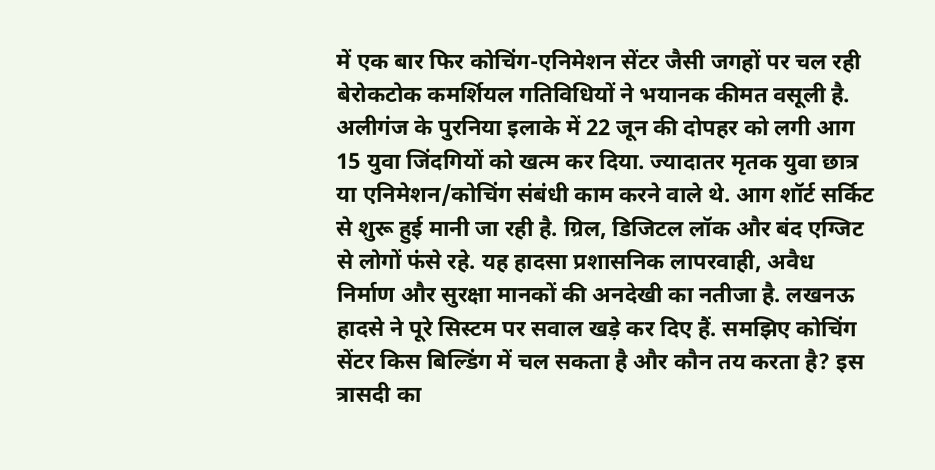में एक बार फिर कोचिंग-एनिमेशन सेंटर जैसी जगहों पर चल रही बेरोकटोक कमर्शियल गतिविधियों ने भयानक कीमत वसूली है. अलीगंज के पुरनिया इलाके में 22 जून की दोपहर को लगी आग 15 युवा जिंदगियों को खत्म कर दिया. ज्यादातर मृतक युवा छात्र या एनिमेशन/कोचिंग संबंधी काम करने वाले थे. आग शॉर्ट सर्किट से शुरू हुई मानी जा रही है. ग्रिल, डिजिटल लॉक और बंद एग्जिट से लोगों फंसे रहे. यह हादसा प्रशासनिक लापरवाही, अवैध निर्माण और सुरक्षा मानकों की अनदेखी का नतीजा है. लखनऊ हादसे ने पूरे सिस्टम पर सवाल खड़े कर दिए हैं. समझिए कोचिंग सेंटर किस बिल्डिंग में चल सकता है और कौन तय करता है? इस त्रासदी का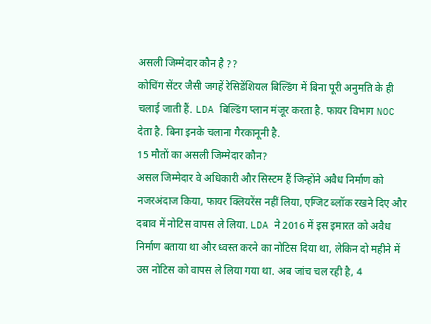असली जिम्मेदार कौन है ??
कोचिंग सेंटर जैसी जगहें रेसिडेंशियल बिल्डिंग में बिना पूरी अनुमति के ही चलाई जाती हैं. LDA बिल्डिंग प्लान मंजूर करता है. फायर विभाग NOC देता है. बिना इनके चलाना गैरकानूनी है.
15 मौतों का असली जिम्मेदार कौन?
असल जिम्मेदार वे अधिकारी और सिस्टम हैं जिन्होंने अवैध निर्माण को नजरअंदाज किया, फायर क्लियरेंस नहीं लिया, एग्जिट ब्लॉक रखने दिए और दबाव में नोटिस वापस ले लिया. LDA ने 2016 में इस इमारत को अवैध निर्माण बताया था और ध्वस्त करने का नोटिस दिया था, लेकिन दो महीने में उस नोटिस को वापस ले लिया गया था. अब जांच चल रही है, 4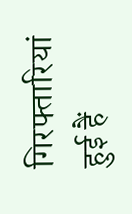गिरफ्तारियां हुई हैं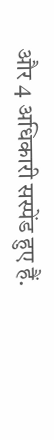और 4 अधिकारी सस्पेंड हुए हैं.